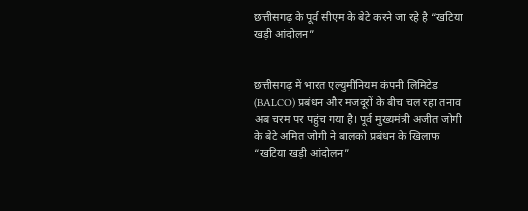छत्तीसगढ़ के पूर्व सीएम के बेटे करने जा रहे है “खटिया खड़ी आंदोलन”


छत्तीसगढ़ में भारत एल्युमीनियम कंपनी लिमिटेड (BALCO) प्रबंधन और मजदूरों के बीच चल रहा तनाव अब चरम पर पहुंच गया है। पूर्व मुख्यमंत्री अजीत जोगी के बेटे अमित जोगी ने बालको प्रबंधन के खिलाफ “खटिया खड़ी आंदोलन”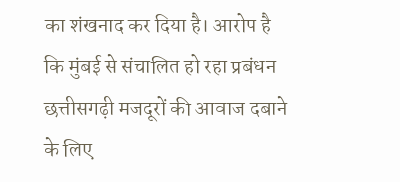का शंखनाद कर दिया है। आरोप है कि मुंबई से संचालित हो रहा प्रबंधन छत्तीसगढ़ी मजदूरों की आवाज दबाने के लिए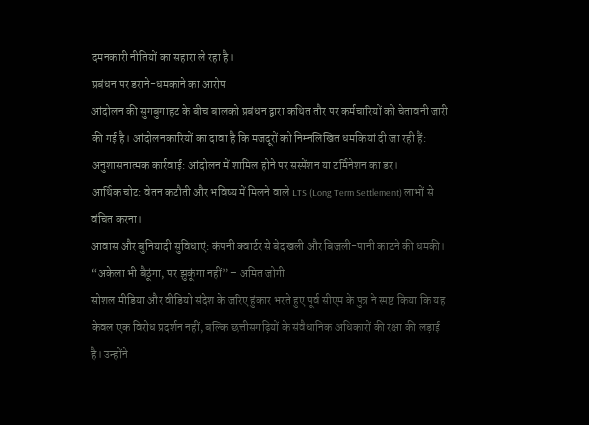दमनकारी नीतियों का सहारा ले रहा है।
प्रबंधन पर डराने-धमकाने का आरोप
आंदोलन की सुगबुगाहट के बीच बालको प्रबंधन द्वारा कथित तौर पर कर्मचारियों को चेतावनी जारी की गई है। आंदोलनकारियों का दावा है कि मजदूरों को निम्नलिखित धमकियां दी जा रही हैं:
अनुशासनात्मक कार्रवाई: आंदोलन में शामिल होने पर सस्पेंशन या टर्मिनेशन का डर।
आर्थिक चोट: वेतन कटौती और भविष्य में मिलने वाले LTS (Long Term Settlement) लाभों से वंचित करना।
आवास और बुनियादी सुविधाएं: कंपनी क्वार्टर से बेदखली और बिजली-पानी काटने की धमकी।
“अकेला भी बैठूंगा, पर झुकूंगा नहीं” – अमित जोगी
सोशल मीडिया और वीडियो संदेश के जरिए हुंकार भरते हुए पूर्व सीएम के पुत्र ने स्पष्ट किया कि यह केवल एक विरोध प्रदर्शन नहीं, बल्कि छत्तीसगढ़ियों के संवैधानिक अधिकारों की रक्षा की लड़ाई है। उन्होंने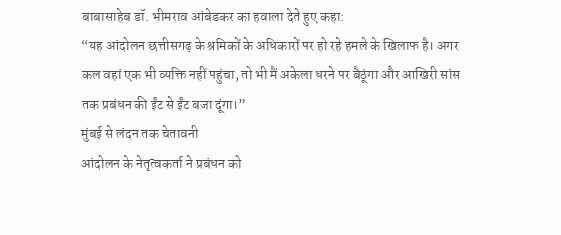बाबासाहेब डॉ. भीमराव आंबेडकर का हवाला देते हुए कहा:
“यह आंदोलन छत्तीसगढ़ के श्रमिकों के अधिकारों पर हो रहे हमले के खिलाफ है। अगर कल वहां एक भी व्यक्ति नहीं पहुंचा, तो भी मैं अकेला धरने पर बैठूंगा और आखिरी सांस तक प्रबंधन की ईंट से ईंट बजा दूंगा।”
मुंबई से लंदन तक चेतावनी
आंदोलन के नेतृत्वकर्ता ने प्रबंधन को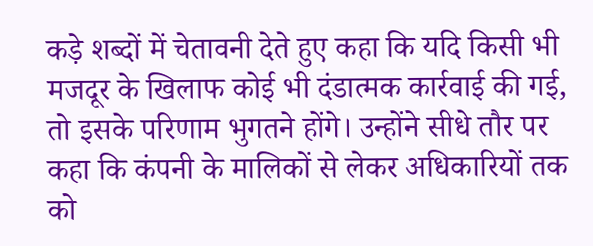कड़े शब्दों में चेतावनी देते हुए कहा कि यदि किसी भी मजदूर के खिलाफ कोई भी दंडात्मक कार्रवाई की गई, तो इसके परिणाम भुगतने होंगे। उन्होंने सीधे तौर पर कहा कि कंपनी के मालिकों से लेकर अधिकारियों तक को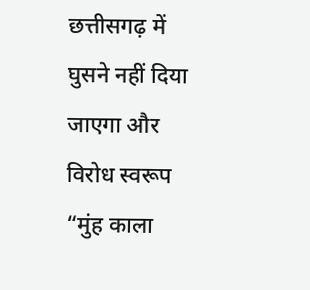छत्तीसगढ़ में घुसने नहीं दिया जाएगा और विरोध स्वरूप “मुंह काला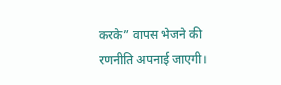करके” वापस भेजने की रणनीति अपनाई जाएगी।